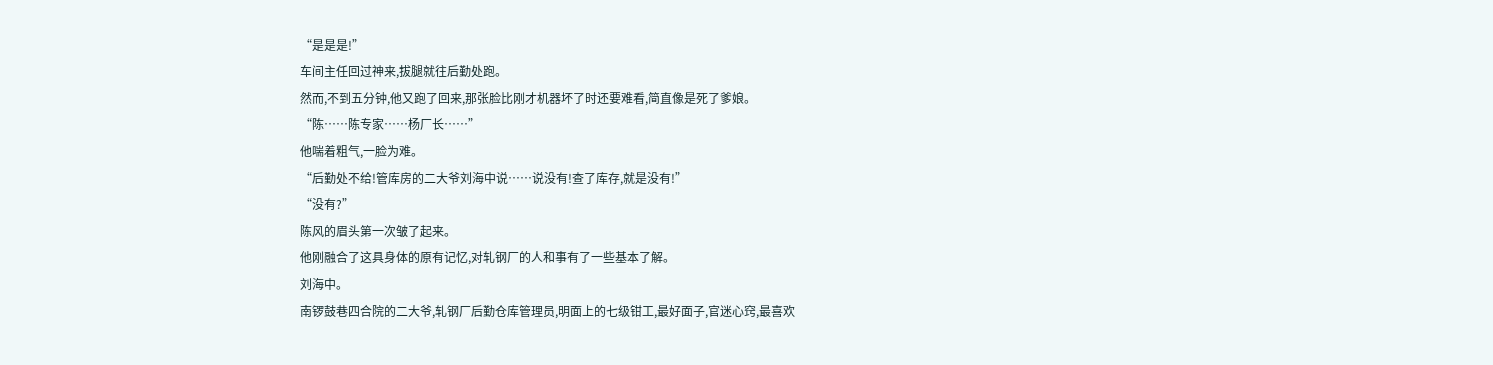“是是是!”
车间主任回过神来,拔腿就往后勤处跑。
然而,不到五分钟,他又跑了回来,那张脸比刚才机器坏了时还要难看,简直像是死了爹娘。
“陈……陈专家……杨厂长……”
他喘着粗气,一脸为难。
“后勤处不给!管库房的二大爷刘海中说……说没有!查了库存,就是没有!”
“没有?”
陈风的眉头第一次皱了起来。
他刚融合了这具身体的原有记忆,对轧钢厂的人和事有了一些基本了解。
刘海中。
南锣鼓巷四合院的二大爷,轧钢厂后勤仓库管理员,明面上的七级钳工,最好面子,官迷心窍,最喜欢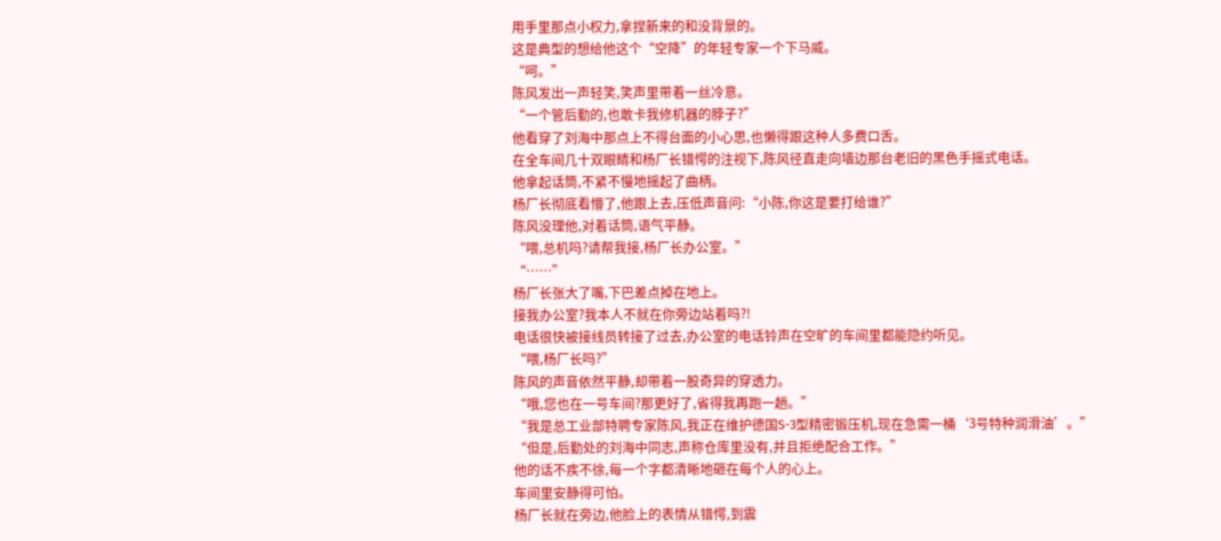用手里那点小权力,拿捏新来的和没背景的。
这是典型的想给他这个“空降”的年轻专家一个下马威。
“呵。”
陈风发出一声轻笑,笑声里带着一丝冷意。
“一个管后勤的,也敢卡我修机器的脖子?”
他看穿了刘海中那点上不得台面的小心思,也懒得跟这种人多费口舌。
在全车间几十双眼睛和杨厂长错愕的注视下,陈风径直走向墙边那台老旧的黑色手摇式电话。
他拿起话筒,不紧不慢地摇起了曲柄。
杨厂长彻底看懵了,他跟上去,压低声音问:“小陈,你这是要打给谁?”
陈风没理他,对着话筒,语气平静。
“喂,总机吗?请帮我接,杨厂长办公室。”
“……”
杨厂长张大了嘴,下巴差点掉在地上。
接我办公室?我本人不就在你旁边站着吗?!
电话很快被接线员转接了过去,办公室的电话铃声在空旷的车间里都能隐约听见。
“喂,杨厂长吗?”
陈风的声音依然平静,却带着一股奇异的穿透力。
“哦,您也在一号车间?那更好了,省得我再跑一趟。”
“我是总工业部特聘专家陈风,我正在维护德国S-3型精密锻压机,现在急需一桶‘3号特种润滑油’。”
“但是,后勤处的刘海中同志,声称仓库里没有,并且拒绝配合工作。”
他的话不疾不徐,每一个字都清晰地砸在每个人的心上。
车间里安静得可怕。
杨厂长就在旁边,他脸上的表情从错愕,到震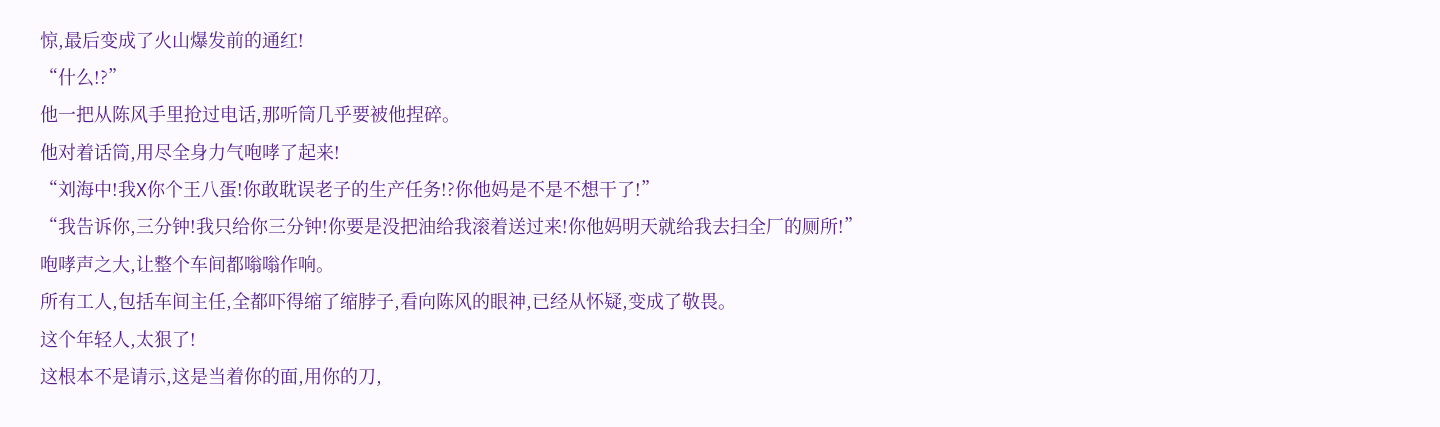惊,最后变成了火山爆发前的通红!
“什么!?”
他一把从陈风手里抢过电话,那听筒几乎要被他捏碎。
他对着话筒,用尽全身力气咆哮了起来!
“刘海中!我X你个王八蛋!你敢耽误老子的生产任务!?你他妈是不是不想干了!”
“我告诉你,三分钟!我只给你三分钟!你要是没把油给我滚着送过来!你他妈明天就给我去扫全厂的厕所!”
咆哮声之大,让整个车间都嗡嗡作响。
所有工人,包括车间主任,全都吓得缩了缩脖子,看向陈风的眼神,已经从怀疑,变成了敬畏。
这个年轻人,太狠了!
这根本不是请示,这是当着你的面,用你的刀,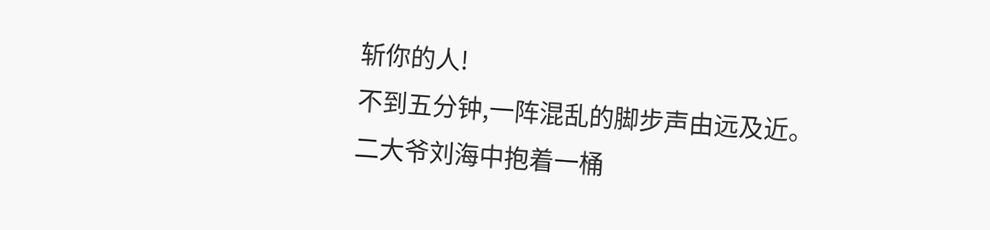斩你的人!
不到五分钟,一阵混乱的脚步声由远及近。
二大爷刘海中抱着一桶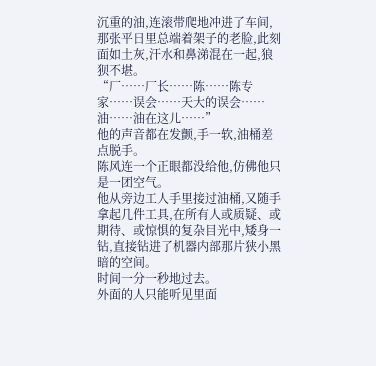沉重的油,连滚带爬地冲进了车间,那张平日里总端着架子的老脸,此刻面如土灰,汗水和鼻涕混在一起,狼狈不堪。
“厂……厂长……陈……陈专家……误会……天大的误会……油……油在这儿……”
他的声音都在发颤,手一软,油桶差点脱手。
陈风连一个正眼都没给他,仿佛他只是一团空气。
他从旁边工人手里接过油桶,又随手拿起几件工具,在所有人或质疑、或期待、或惊惧的复杂目光中,矮身一钻,直接钻进了机器内部那片狭小黑暗的空间。
时间一分一秒地过去。
外面的人只能听见里面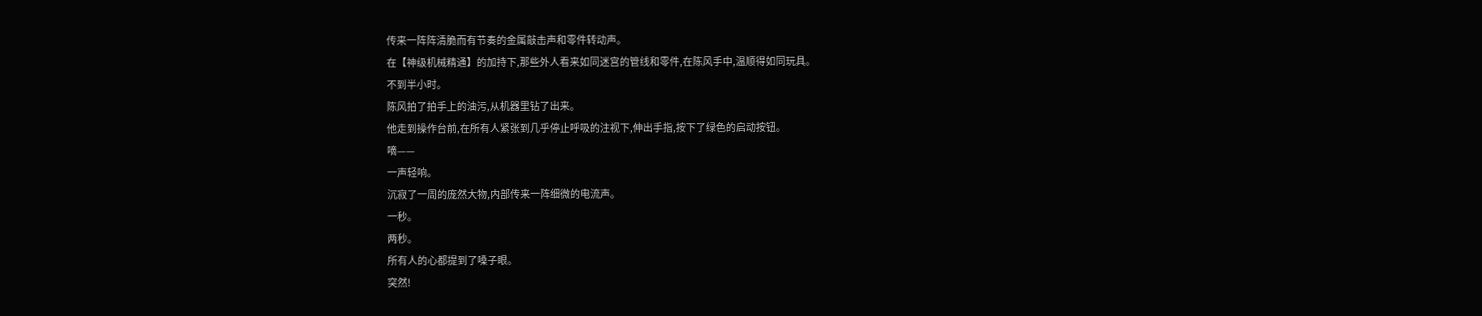传来一阵阵清脆而有节奏的金属敲击声和零件转动声。
在【神级机械精通】的加持下,那些外人看来如同迷宫的管线和零件,在陈风手中,温顺得如同玩具。
不到半小时。
陈风拍了拍手上的油污,从机器里钻了出来。
他走到操作台前,在所有人紧张到几乎停止呼吸的注视下,伸出手指,按下了绿色的启动按钮。
嘀——
一声轻响。
沉寂了一周的庞然大物,内部传来一阵细微的电流声。
一秒。
两秒。
所有人的心都提到了嗓子眼。
突然!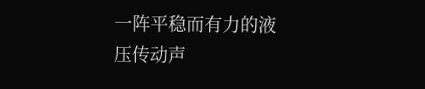一阵平稳而有力的液压传动声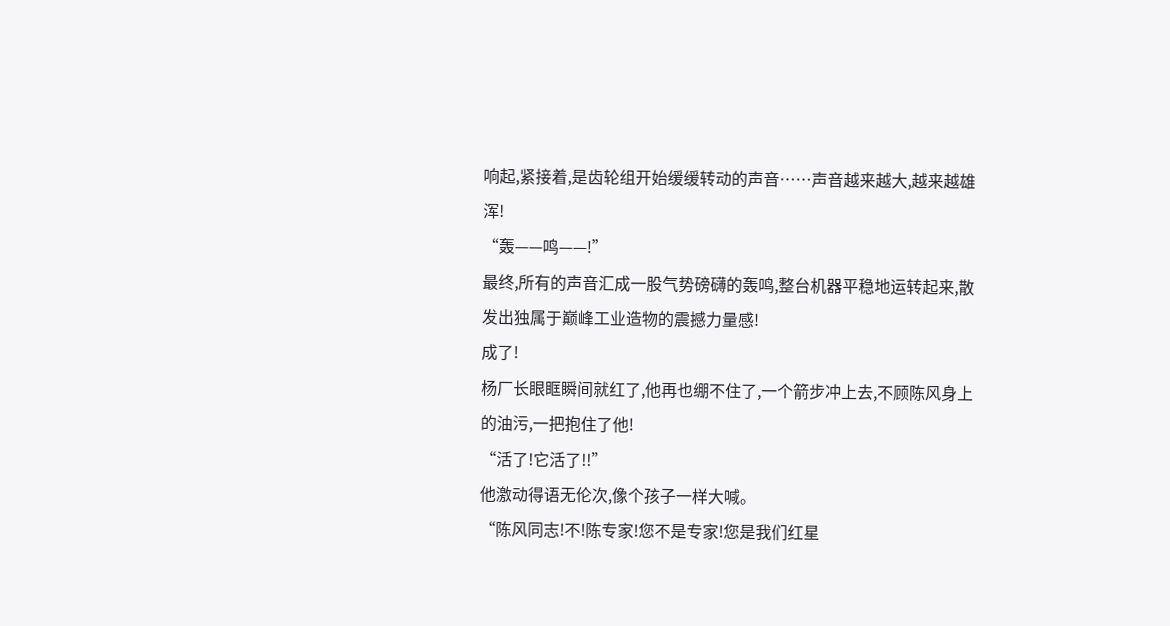响起,紧接着,是齿轮组开始缓缓转动的声音……声音越来越大,越来越雄浑!
“轰——鸣——!”
最终,所有的声音汇成一股气势磅礴的轰鸣,整台机器平稳地运转起来,散发出独属于巅峰工业造物的震撼力量感!
成了!
杨厂长眼眶瞬间就红了,他再也绷不住了,一个箭步冲上去,不顾陈风身上的油污,一把抱住了他!
“活了!它活了!!”
他激动得语无伦次,像个孩子一样大喊。
“陈风同志!不!陈专家!您不是专家!您是我们红星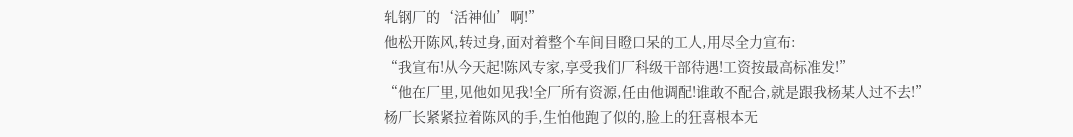轧钢厂的‘活神仙’啊!”
他松开陈风,转过身,面对着整个车间目瞪口呆的工人,用尽全力宣布:
“我宣布!从今天起!陈风专家,享受我们厂科级干部待遇!工资按最高标准发!”
“他在厂里,见他如见我!全厂所有资源,任由他调配!谁敢不配合,就是跟我杨某人过不去!”
杨厂长紧紧拉着陈风的手,生怕他跑了似的,脸上的狂喜根本无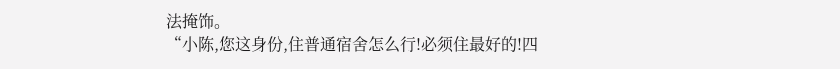法掩饰。
“小陈,您这身份,住普通宿舍怎么行!必须住最好的!四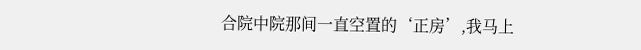合院中院那间一直空置的‘正房’,我马上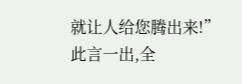就让人给您腾出来!”
此言一出,全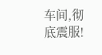车间,彻底震服!